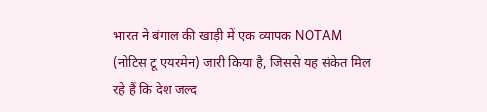भारत ने बंगाल की खाड़ी में एक व्यापक NOTAM (नोटिस टू एयरमेन) जारी किया है, जिससे यह संकेत मिल रहे हैं कि देश जल्द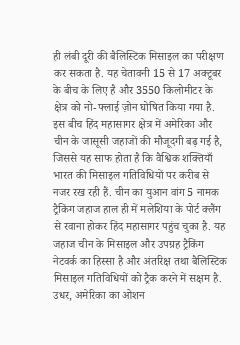ही लंबी दूरी की बैलिस्टिक मिसाइल का परीक्षण कर सकता है. यह चेतावनी 15 से 17 अक्टूबर के बीच के लिए है और 3550 किलोमीटर के क्षेत्र को नो-फ्लाई ज़ोन घोषित किया गया है.
इस बीच हिंद महासागर क्षेत्र में अमेरिका और चीन के जासूसी जहाजों की मौजूदगी बढ़ गई है, जिससे यह साफ होता है कि वैश्विक शक्तियाँ भारत की मिसाइल गतिविधियों पर करीब से नजर रख रही हैं. चीन का युआन वांग 5 नामक ट्रैकिंग जहाज हाल ही में मलेशिया के पोर्ट क्लैंग से रवाना होकर हिंद महासागर पहुंच चुका है. यह जहाज चीन के मिसाइल और उपग्रह ट्रैकिंग नेटवर्क का हिस्सा है और अंतरिक्ष तथा बैलिस्टिक मिसाइल गतिविधियों को ट्रैक करने में सक्षम है.
उधर, अमेरिका का ओशन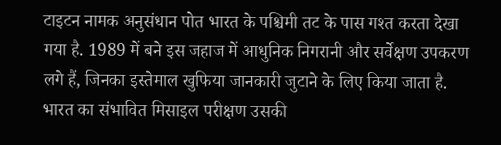टाइटन नामक अनुसंधान पोत भारत के पश्चिमी तट के पास गश्त करता देखा गया है. 1989 में बने इस जहाज में आधुनिक निगरानी और सर्वेक्षण उपकरण लगे हैं, जिनका इस्तेमाल खुफिया जानकारी जुटाने के लिए किया जाता है. भारत का संभावित मिसाइल परीक्षण उसकी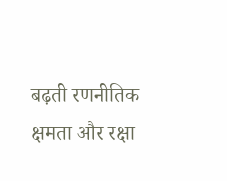बढ़ती रणनीतिक क्षमता और रक्षा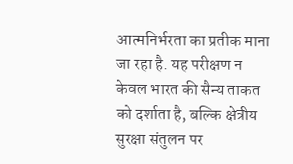आत्मनिर्भरता का प्रतीक माना जा रहा है. यह परीक्षण न केवल भारत की सैन्य ताकत को दर्शाता है, बल्कि क्षेत्रीय सुरक्षा संतुलन पर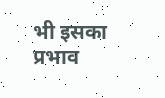भी इसका प्रभाव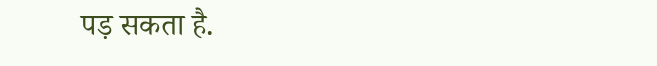पड़ सकता है.